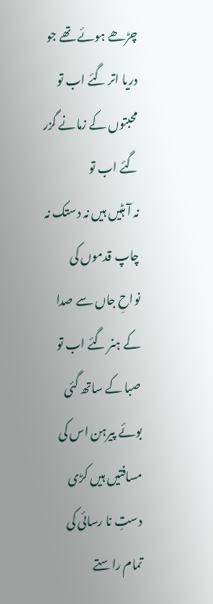چڑھے ہوئے تھے جو دریا اتر گئے اب تو
محبتوں کے زمانے گزر گئے اب تو
نہ آ ہٹیں ہیں نہ دستک نہ چاپ قدموں کی
نواحِ جاں سے صدا کے ہنر گئے اب تو
صبا کے ساتھ گئی بوئے پیرہن اس کی
مسافتیں ہیں کڑی دستِ نا رسائی کی
تمام راستے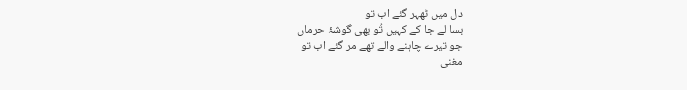دل میں ٹھہر گئے اب تو
بسا لے جا کے کہیں تُو بھی گوشۂ حرماں
جو تیرے چاہنے والے تھے مر گئے اب تو
مغنی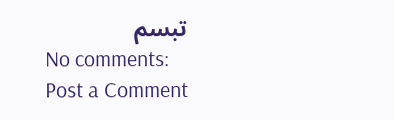تبسم
No comments:
Post a Comment